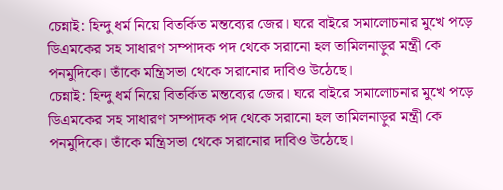চেন্নাই: হিন্দু ধর্ম নিয়ে বিতর্কিত মন্তব্যের জের। ঘরে বাইরে সমালোচনার মুখে পড়ে ডিএমকের সহ সাধারণ সম্পাদক পদ থেকে সরানো হল তামিলনাড়ুর মন্ত্রী কে পনমুদিকে। তাঁকে মন্ত্রিসভা থেকে সরানোর দাবিও উঠেছে।
চেন্নাই: হিন্দু ধর্ম নিয়ে বিতর্কিত মন্তব্যের জের। ঘরে বাইরে সমালোচনার মুখে পড়ে ডিএমকের সহ সাধারণ সম্পাদক পদ থেকে সরানো হল তামিলনাড়ুর মন্ত্রী কে পনমুদিকে। তাঁকে মন্ত্রিসভা থেকে সরানোর দাবিও উঠেছে।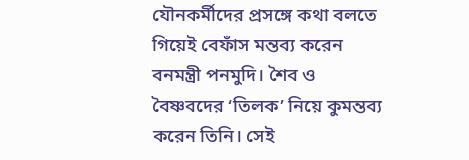যৌনকর্মীদের প্রসঙ্গে কথা বলতে গিয়েই বেফাঁস মন্তব্য করেন বনমন্ত্রী পনমুদি। শৈব ও বৈষ্ণবদের ‘তিলক’ নিয়ে কুমন্তব্য করেন তিনি। সেই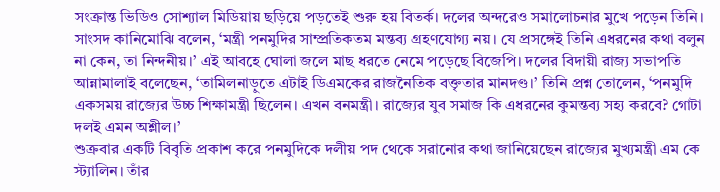সংক্রান্ত ভিডিও সোশ্যাল মিডিয়ায় ছড়িয়ে পড়তেই শুরু হয় বিতর্ক। দলের অন্দরেও সমালোচনার মুখে পড়েন তিনি। সাংসদ কানিমোঝি বলেন, ‘মন্ত্রী পনমুদির সাম্প্রতিকতম মন্তব্য গ্রহণযোগ্য নয়। যে প্রসঙ্গেই তিনি এধরনের কথা বলুন না কেন, তা নিন্দনীয়।’ এই আবহে ঘোলা জলে মাছ ধরতে নেমে পড়েছে বিজেপি। দলের বিদায়ী রাজ্য সভাপতি আন্নামালাই বলেছেন, ‘তামিলনাড়ুতে এটাই ডিএমকের রাজনৈতিক বক্তৃতার মানদণ্ড।’ তিনি প্রশ্ন তোলেন, ‘পনমুদি একসময় রাজ্যের উচ্চ শিক্ষামন্ত্রী ছিলেন। এখন বনমন্ত্রী। রাজ্যের যুব সমাজ কি এধরনের কুমন্তব্য সহ্য করবে? গোটা দলই এমন অশ্লীল।’
শুক্রবার একটি বিবৃতি প্রকাশ করে পনমুদিকে দলীয় পদ থেকে সরানোর কথা জানিয়েছেন রাজ্যের মুখ্যমন্ত্রী এম কে স্ট্যালিন। তাঁর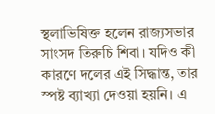স্থলাভিষিক্ত হলেন রাজ্যসভার সাংসদ তিরুচি শিবা। যদিও কী কারণে দলের এই সিদ্ধান্ত, তার স্পষ্ট ব্যাখ্যা দেওয়া হয়নি। এ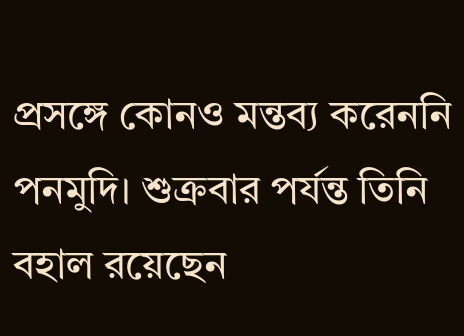প্রসঙ্গে কোনও মন্তব্য করেননি পনমুদি। শুক্রবার পর্যন্ত তিনি বহাল রয়েছেন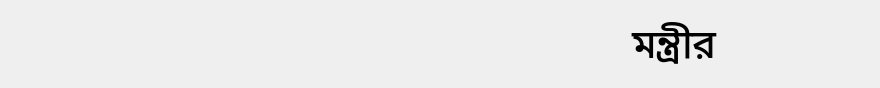মন্ত্রীর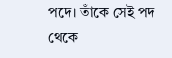পদে। তাঁকে সেই পদ থেকে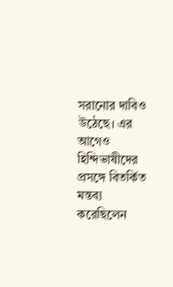সরানোর দাবিও উঠেছে। এর আগেও হিন্দিভাষীদের প্রসঙ্গে বিতর্কিত মন্তব্য করেছিলেন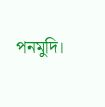পনমুদি।